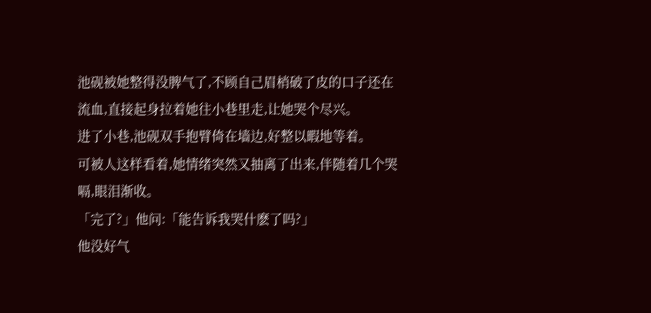池砚被她整得没脾气了,不顾自己眉梢破了皮的口子还在流血,直接起身拉着她往小巷里走,让她哭个尽兴。
进了小巷,池砚双手抱臂倚在墙边,好整以暇地等着。
可被人这样看着,她情绪突然又抽离了出来,伴随着几个哭嗝,眼泪渐收。
「完了?」他问:「能告诉我哭什麽了吗?」
他没好气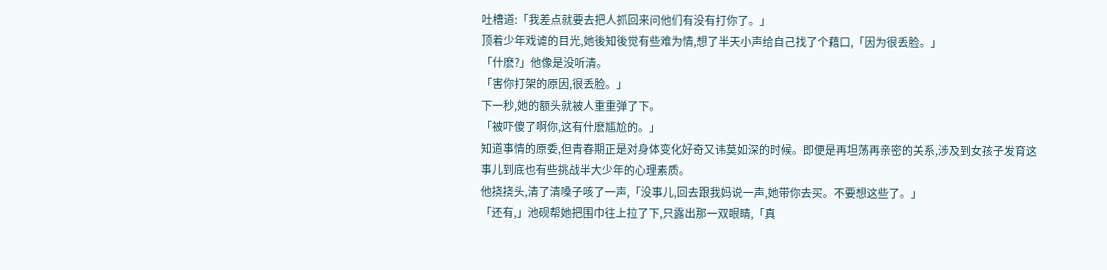吐槽道:「我差点就要去把人抓回来问他们有没有打你了。」
顶着少年戏谑的目光,她後知後觉有些难为情,想了半天小声给自己找了个藉口,「因为很丢脸。」
「什麽?」他像是没听清。
「害你打架的原因,很丢脸。」
下一秒,她的额头就被人重重弹了下。
「被吓傻了啊你,这有什麽尴尬的。」
知道事情的原委,但青春期正是对身体变化好奇又讳莫如深的时候。即便是再坦荡再亲密的关系,涉及到女孩子发育这事儿到底也有些挑战半大少年的心理素质。
他挠挠头,清了清嗓子咳了一声,「没事儿,回去跟我妈说一声,她带你去买。不要想这些了。」
「还有,」池砚帮她把围巾往上拉了下,只露出那一双眼睛,「真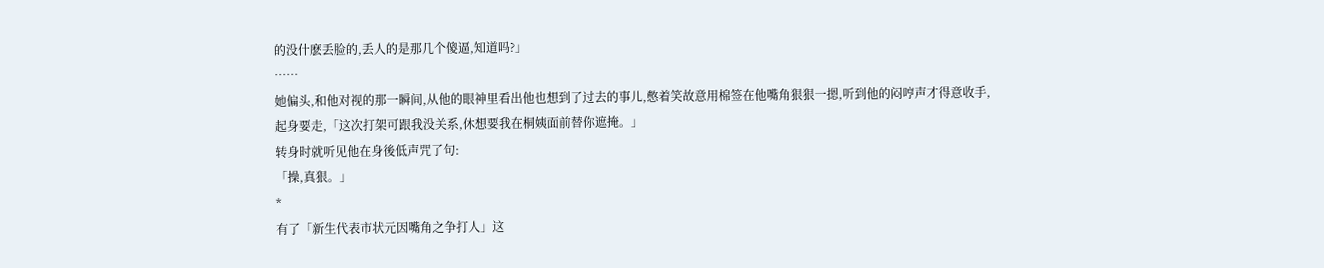的没什麽丢脸的,丢人的是那几个傻逼,知道吗?」
……
她偏头,和他对视的那一瞬间,从他的眼神里看出他也想到了过去的事儿,憋着笑故意用棉签在他嘴角狠狠一摁,听到他的闷哼声才得意收手,起身要走,「这次打架可跟我没关系,休想要我在桐姨面前替你遮掩。」
转身时就听见他在身後低声咒了句:
「操,真狠。」
*
有了「新生代表市状元因嘴角之争打人」这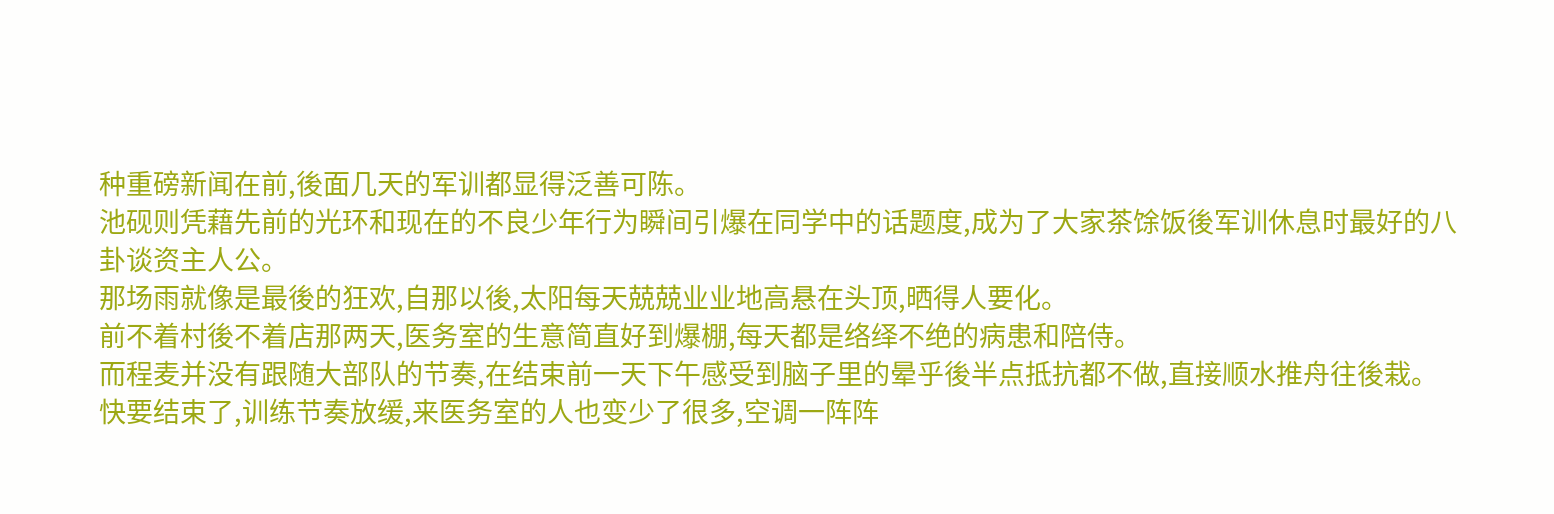种重磅新闻在前,後面几天的军训都显得泛善可陈。
池砚则凭藉先前的光环和现在的不良少年行为瞬间引爆在同学中的话题度,成为了大家茶馀饭後军训休息时最好的八卦谈资主人公。
那场雨就像是最後的狂欢,自那以後,太阳每天兢兢业业地高悬在头顶,晒得人要化。
前不着村後不着店那两天,医务室的生意简直好到爆棚,每天都是络绎不绝的病患和陪侍。
而程麦并没有跟随大部队的节奏,在结束前一天下午感受到脑子里的晕乎後半点抵抗都不做,直接顺水推舟往後栽。
快要结束了,训练节奏放缓,来医务室的人也变少了很多,空调一阵阵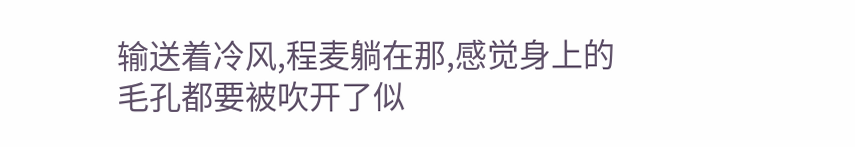输送着冷风,程麦躺在那,感觉身上的毛孔都要被吹开了似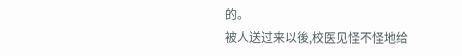的。
被人送过来以後,校医见怪不怪地给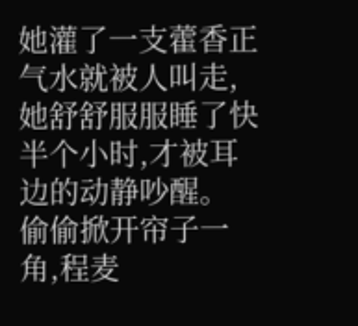她灌了一支藿香正气水就被人叫走,她舒舒服服睡了快半个小时,才被耳边的动静吵醒。
偷偷掀开帘子一角,程麦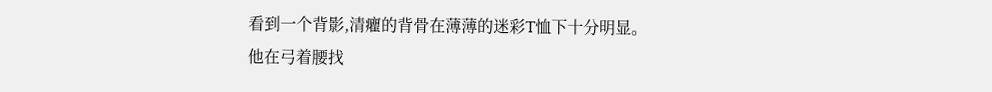看到一个背影,清癯的背骨在薄薄的迷彩T恤下十分明显。
他在弓着腰找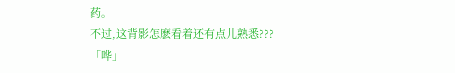药。
不过,这背影怎麽看着还有点儿熟悉???
「哗」